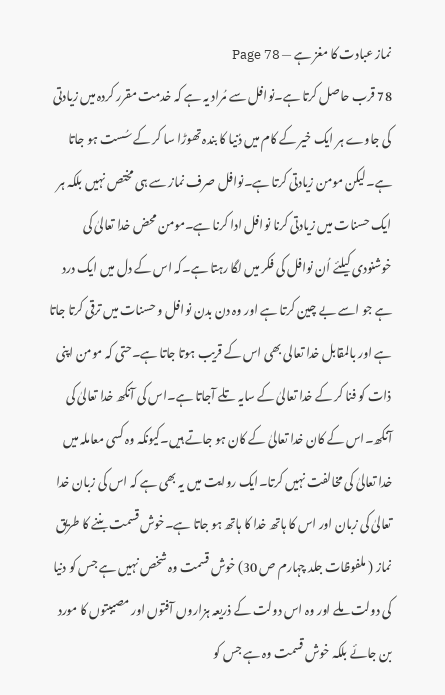نماز عبادت کا مغز ہے — Page 78
78 قرب حاصل کرتا ہے۔نوافل سے مُراد یہ ہے کہ خدمت مقرر کردہ میں زیادتی کی جاوے ہر ایک خیر کے کام میں دُنیا کا بندہ تھوڑا سا کر کے سُست ہو جاتا ہے۔لیکن مومن زیادتی کرتا ہے۔نوافل صرف نماز سے ہی مختص نہیں بلکہ ہر ایک حسنات میں زیادتی کرنا نوافل ادا کرنا ہے۔مومن محض خدا تعالیٰ کی خوشنودی کیلئے اُن نوافل کی فکر میں لگا رہتا ہے۔کہ اس کے دل میں ایک درد ہے جو اسے بے چین کرتا ہے اور وہ دن بدن نوافل و حسنات میں ترقی کرتا جاتا ہے اور بالمقابل خدا تعالی بھی اس کے قریب ہوتا جاتا ہے۔حتی کہ مومن اپنی ذات کو فنا کر کے خدا تعالیٰ کے سایہ تلے آجاتا ہے۔اس کی آنکھ خدا تعالیٰ کی آنکھ۔اس کے کان خدا تعالیٰ کے کان ہو جاتے ہیں۔کیونکہ وہ کسی معاملہ میں خدا تعالیٰ کی مخالفت نہیں کرتا۔ایک روایت میں یہ بھی ہے کہ اس کی زبان خدا تعالیٰ کی زبان اور اس کا ہاتھ خدا کا ہاتھ ہو جاتا ہے۔خوش قسمت بننے کا طریق نماز ( ملفوظات جلد چہارم ص 30) خوش قسمت وہ شخص نہیں ہے جس کو دنیا کی دولت ملے اور وہ اس دولت کے ذریعہ ہزاروں آفتوں اور مصیبتوں کا مورد بن جائے بلکہ خوش قسمت وہ ہے جس کو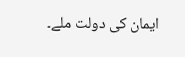ایمان کی دولت ملے۔